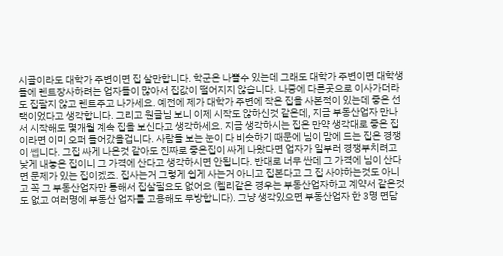시골이라도 대학가 주변이면 집 살만합니다. 학군은 나쁠수 있는데 그래도 대학가 주변이면 대학생들에 렌트장사하려는 업자들이 많아서 집값이 떨어지지 않습니다. 나중에 다른곳으로 이사가더라도 집팔지 않고 렌트주고 나가세요. 예전에 제가 대학가 주변에 작은 집을 사본적이 있는데 좋은 선택이었다고 생각합니다. 그리고 원글님 보니 이제 시작도 않하신것 같은데, 지금 부동산업자 만나서 시작해도 몇개월 계속 집을 보신다고 생각하세요. 지금 생각하시는 집은 만약 생각대로 좋은 집이라면 이미 오퍼 들어갔을겁니다. 사람들 보는 눈이 다 비슷하기 때문에 님이 맘에 드는 집은 경쟁이 쎕니다. 그집 싸게 나온것 같아도 진짜로 좋은집이 싸게 나왔다면 업자가 일부러 경쟁부치려고 낮게 내놓은 집이니 그 가격에 산다고 생각하시면 안됩니다. 반대로 너무 싼데 그 가격에 님이 산다면 문제가 있는 집이겠죠. 집사는거 그렇게 쉽게 사는거 아니고 집본다고 그 집 사야하는것도 아니고 꼭 그 부동산업자만 통해서 집살필요도 없어요 (켈리같은 경우는 부동산업자하고 계약서 같은것도 없고 여러명에 부동산 업자를 고용해도 무방합니다). 그냥 생각있으면 부동산업자 한 3명 면담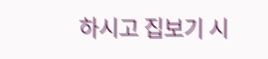하시고 집보기 시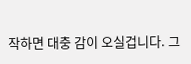작하면 대충 감이 오실겁니다. 그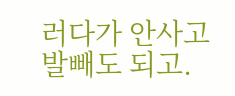러다가 안사고 발빼도 되고.